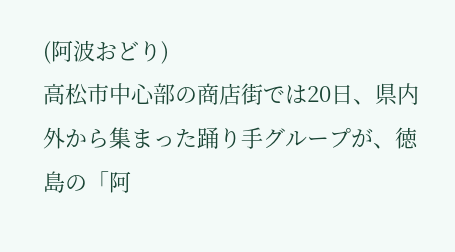(阿波おどり)
高松市中心部の商店街では20日、県内外から集まった踊り手グループが、徳島の「阿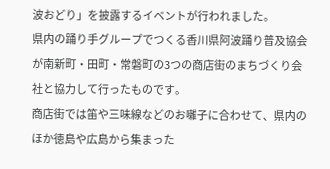波おどり」を披露するイベントが行われました。
県内の踊り手グループでつくる香川県阿波踊り普及協会が南新町・田町・常磐町の3つの商店街のまちづくり会社と協力して行ったものです。
商店街では笛や三味線などのお囃子に合わせて、県内のほか徳島や広島から集まった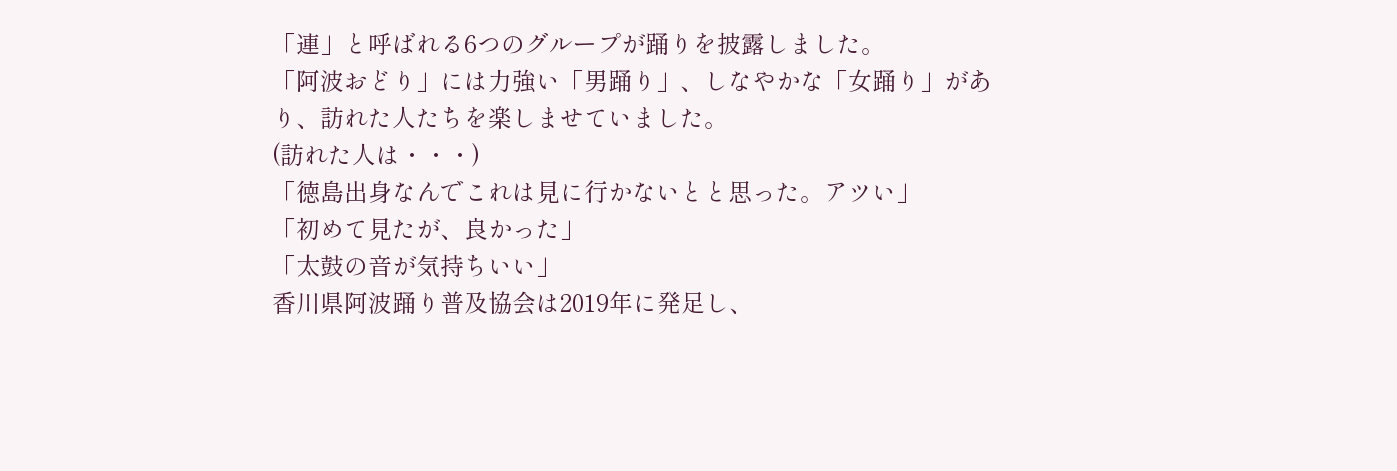「連」と呼ばれる6つのグループが踊りを披露しました。
「阿波おどり」には力強い「男踊り」、しなやかな「女踊り」があり、訪れた人たちを楽しませていました。
(訪れた人は・・・)
「徳島出身なんでこれは見に行かないとと思った。アツい」
「初めて見たが、良かった」
「太鼓の音が気持ちいい」
香川県阿波踊り普及協会は2019年に発足し、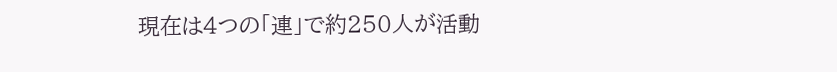現在は4つの「連」で約250人が活動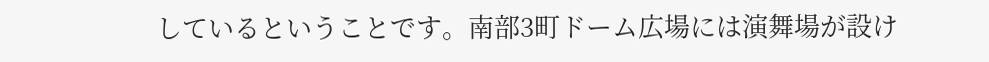しているということです。南部3町ドーム広場には演舞場が設け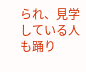られ、見学している人も踊り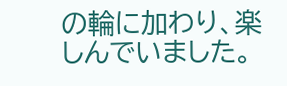の輪に加わり、楽しんでいました。